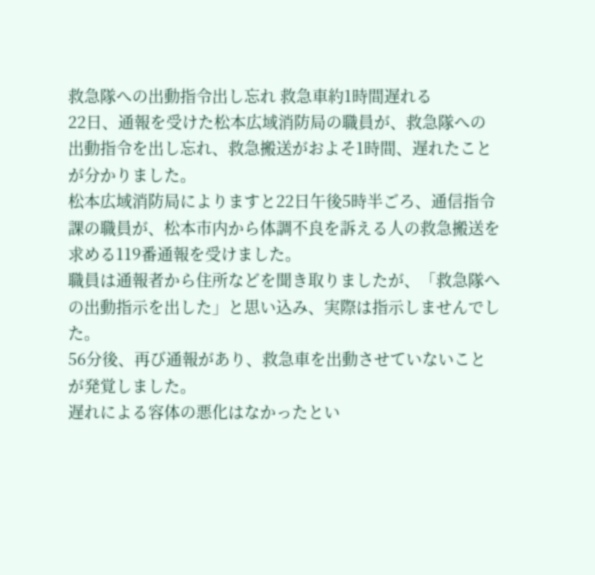救急隊への出動指令出し忘れ 救急車約1時間遅れる
22日、通報を受けた松本広域消防局の職員が、救急隊への出動指令を出し忘れ、救急搬送がおよそ1時間、遅れたことが分かりました。
松本広域消防局によりますと22日午後5時半ごろ、通信指令課の職員が、松本市内から体調不良を訴える人の救急搬送を求める119番通報を受けました。
職員は通報者から住所などを聞き取りましたが、「救急隊への出動指示を出した」と思い込み、実際は指示しませんでした。
56分後、再び通報があり、救急車を出動させていないことが発覚しました。
遅れによる容体の悪化はなかったとい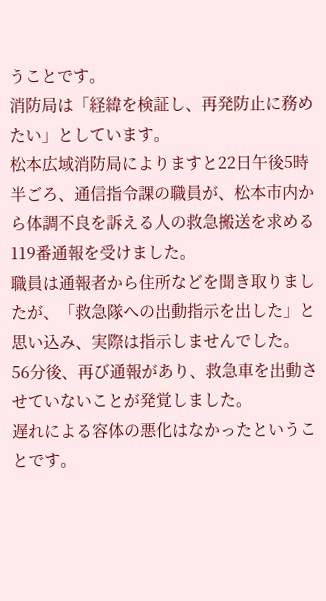うことです。
消防局は「経緯を検証し、再発防止に務めたい」としています。
松本広域消防局によりますと22日午後5時半ごろ、通信指令課の職員が、松本市内から体調不良を訴える人の救急搬送を求める119番通報を受けました。
職員は通報者から住所などを聞き取りましたが、「救急隊への出動指示を出した」と思い込み、実際は指示しませんでした。
56分後、再び通報があり、救急車を出動させていないことが発覚しました。
遅れによる容体の悪化はなかったということです。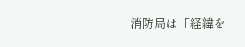消防局は「経緯を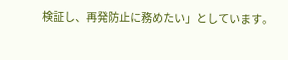検証し、再発防止に務めたい」としています。